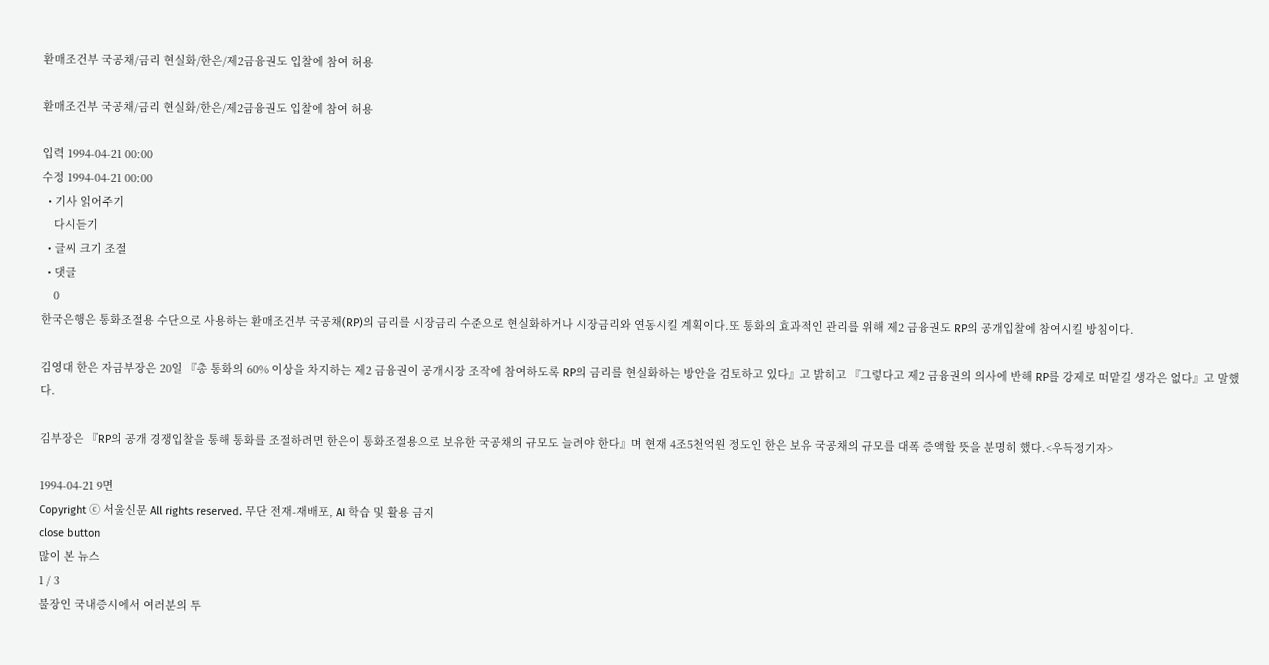환매조건부 국공채/금리 현실화/한은/제2금융권도 입찰에 참여 허용

환매조건부 국공채/금리 현실화/한은/제2금융권도 입찰에 참여 허용

입력 1994-04-21 00:00
수정 1994-04-21 00:00
  • 기사 읽어주기
    다시듣기
  • 글씨 크기 조절
  • 댓글
    0
한국은행은 통화조절용 수단으로 사용하는 환매조건부 국공채(RP)의 금리를 시장금리 수준으로 현실화하거나 시장금리와 연동시킬 계획이다.또 통화의 효과적인 관리를 위해 제2 금융권도 RP의 공개입찰에 참여시킬 방침이다.

김영대 한은 자금부장은 20일 『총 통화의 60% 이상을 차지하는 제2 금융권이 공개시장 조작에 참여하도록 RP의 금리를 현실화하는 방안을 검토하고 있다』고 밝히고 『그렇다고 제2 금융권의 의사에 반해 RP를 강제로 떠맡길 생각은 없다』고 말했다.

김부장은 『RP의 공개 경쟁입찰을 통해 통화를 조절하려면 한은이 통화조절용으로 보유한 국공채의 규모도 늘려야 한다』며 현재 4조5천억원 정도인 한은 보유 국공채의 규모를 대폭 증액할 뜻을 분명히 했다.<우득정기자>

1994-04-21 9면
Copyright ⓒ 서울신문 All rights reserved. 무단 전재-재배포, AI 학습 및 활용 금지
close button
많이 본 뉴스
1 / 3
불장인 국내증시에서 여러분의 투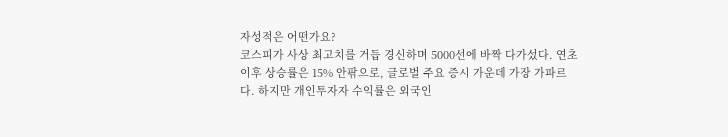자성적은 어떤가요?
코스피가 사상 최고치를 거듭 경신하며 5000선에 바짝 다가섰다. 연초 이후 상승률은 15% 안팎으로, 글로벌 주요 증시 가운데 가장 가파르다. 하지만 개인투자자 수익률은 외국인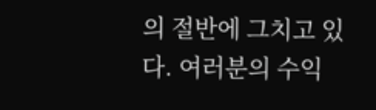의 절반에 그치고 있다. 여러분의 수익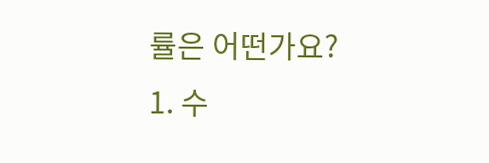률은 어떤가요?
1. 수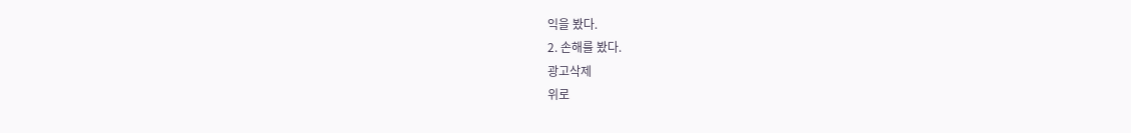익을 봤다.
2. 손해를 봤다.
광고삭제
위로